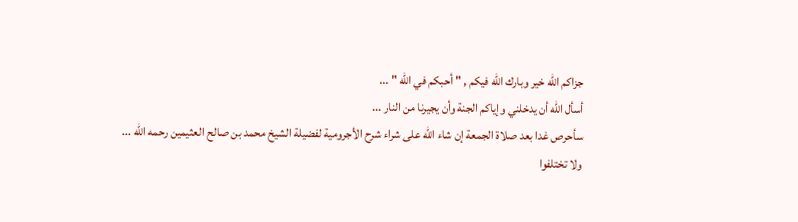جزاكم الله خير وبارك الله فيكم , " أحبكم في الله " ...
أسأل الله أن يدخلني وإياكم الجنة وأن يجيرنا من النار ...
سأحرص غدا بعد صلاة الجمعة إن شاء الله على شراء شرح الأجرومية لفضيلة الشيخ محمد بن صالح العثيمين رحمه الله ...
ولا تختلفوا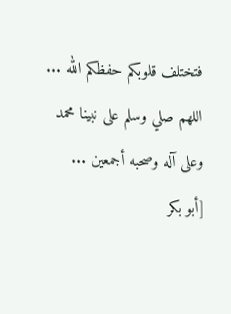فتختلف قلوبكم حفظكم الله ...
اللهم صلي وسلم على نبينا محمد وعلى آله وصحبه أجمعين ...
[أبو بكر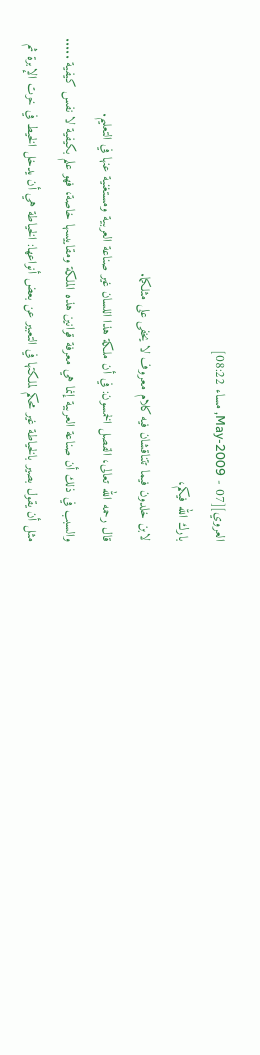العروي][07 - May-2009, مساء 08:22]
بارك الله فيكم،
لابن خلدون فيما تتناقشان فيه كلام معروف لا يخفى على مثلكما.
قال رحمه الله تعالى، الفصل الخمسون: في أن ملكة هذا اللسان غير صناعة العربية ومستغنية عنها في التعليم.
والسبب في ذلك أن صناعة العربية إنما هي معرفة قوانين هذه الملكة ومقاييسها خاصة، فهو علم بكيفية لا نفس كيفية .....
مثل أن يقول بصير بالخياطة غير محكم لملكتها في التعبير عن بعض أنواعها: الخياطة هي أن يدخل الخيط في خرت الإبرة ثم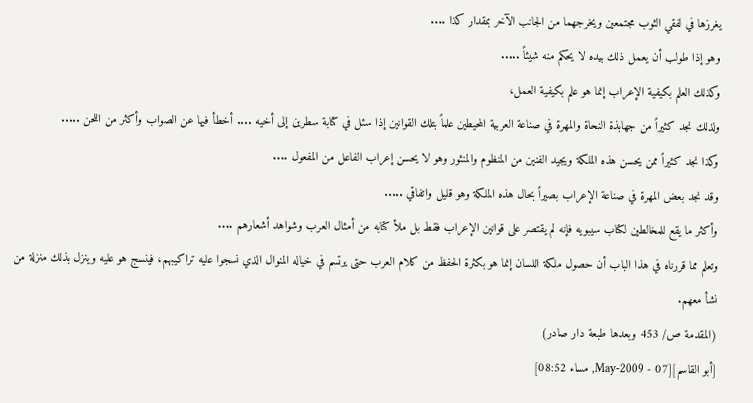يغرزها في لفقي الثوب مجتمعين ويخرجهما من الجانب الآخر بمقدار كذا ....
وهو إذا طولب أن يعمل ذلك بيده لا يحكم منه شيئاً .....
وكذلك العلم بكيفية الإعراب إنما هو علم بكيفية العمل،
ولذلك نجد كثيراً من جهابذة النحاة والمهرة في صناعة العربية المحيطين علماً بتلك القوانين إذا سئل في كتابة سطرين إلى أخيه .... أخطأ فيها عن الصواب وأكثر من اللحن .....
وكذا نجد كثيراً ممن يحسن هذه الملكة ويجيد الفنين من المنظوم والمنثور وهو لا يحسن إعراب الفاعل من المفعول ....
وقد نجد بعض المهرة في صناعة الإعراب بصيراً بحال هذه الملكة وهو قليل واتفاقي .....
وأكثر ما يقع للمخالطين لكتاب سيبويه فإنه لم يقتصر على قوانين الإعراب فقط بل ملأ كتابه من أمثال العرب وشواهد أشعارهم ....
وتعلم مما قررناه في هذا الباب أن حصول ملكة اللسان إنما هو بكثرة الحفظ من كلام العرب حتى يرتسم في خياله المنوال الذي نسجوا عليه تراكيبهم، فينسج هو عليه وينزل بذلك منزلة من نشأ معهم.
(المقدمة ص/ 453 وبعدها طبعة دار صادر)
[أبو القاسم][07 - May-2009, مساء 08:52]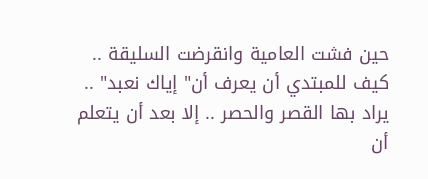حين فشت العامية وانقرضت السليقة ..
كيف للمبتدي أن يعرف أن" إياك نعبد" ..
يراد بها القصر والحصر .. إلا بعد أن يتعلم
أن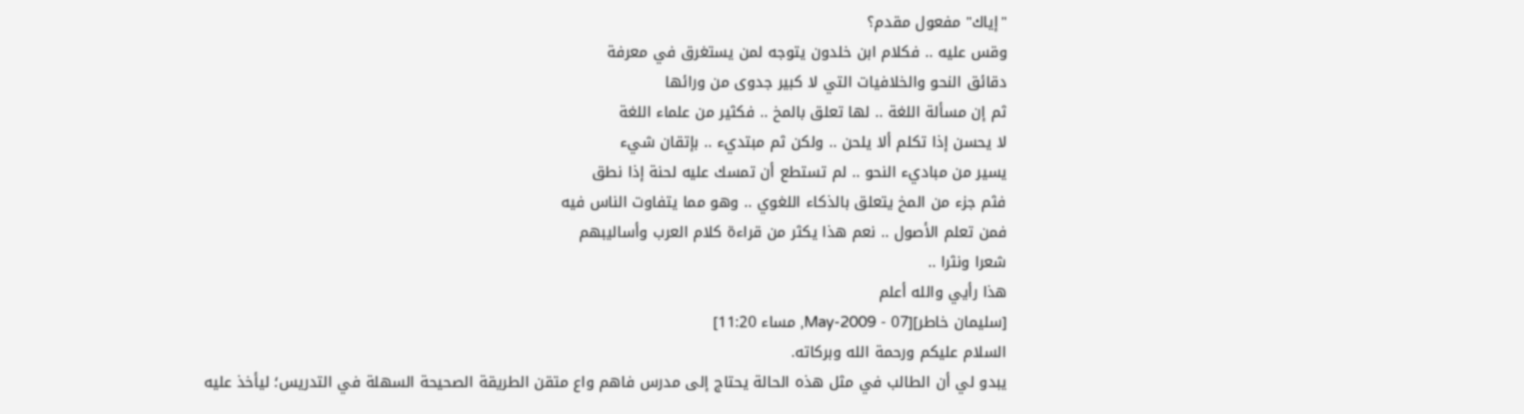"إياك" مفعول مقدم؟
وقس عليه .. فكلام ابن خلدون يتوجه لمن يستغرق في معرفة
دقائق النحو والخلافيات التي لا كبير جدوى من ورائها
ثم إن مسألة اللغة .. لها تعلق بالمخ .. فكثير من علماء اللغة
لا يحسن إذا تكلم ألا يلحن .. ولكن ثم مبتديء .. بإتقان شيء
يسير من مباديء النحو .. لم تستطع أن تمسك عليه لحنة إذا نطق
فثم جزء من المخ يتعلق بالذكاء اللغوي .. وهو مما يتفاوت الناس فيه
فمن تعلم الأصول .. نعم هذا يكثر من قراءة كلام العرب وأساليبهم
شعرا ونثرا ..
هذا رأيي والله أعلم
[سليمان خاطر][07 - May-2009, مساء 11:20]
السلام عليكم ورحمة الله وبركاته.
يبدو لي أن الطالب في مثل هذه الحالة يحتاج إلى مدرس فاهم واع متقن الطريقة الصحيحة السهلة في التدريس؛ ليأخذ عليه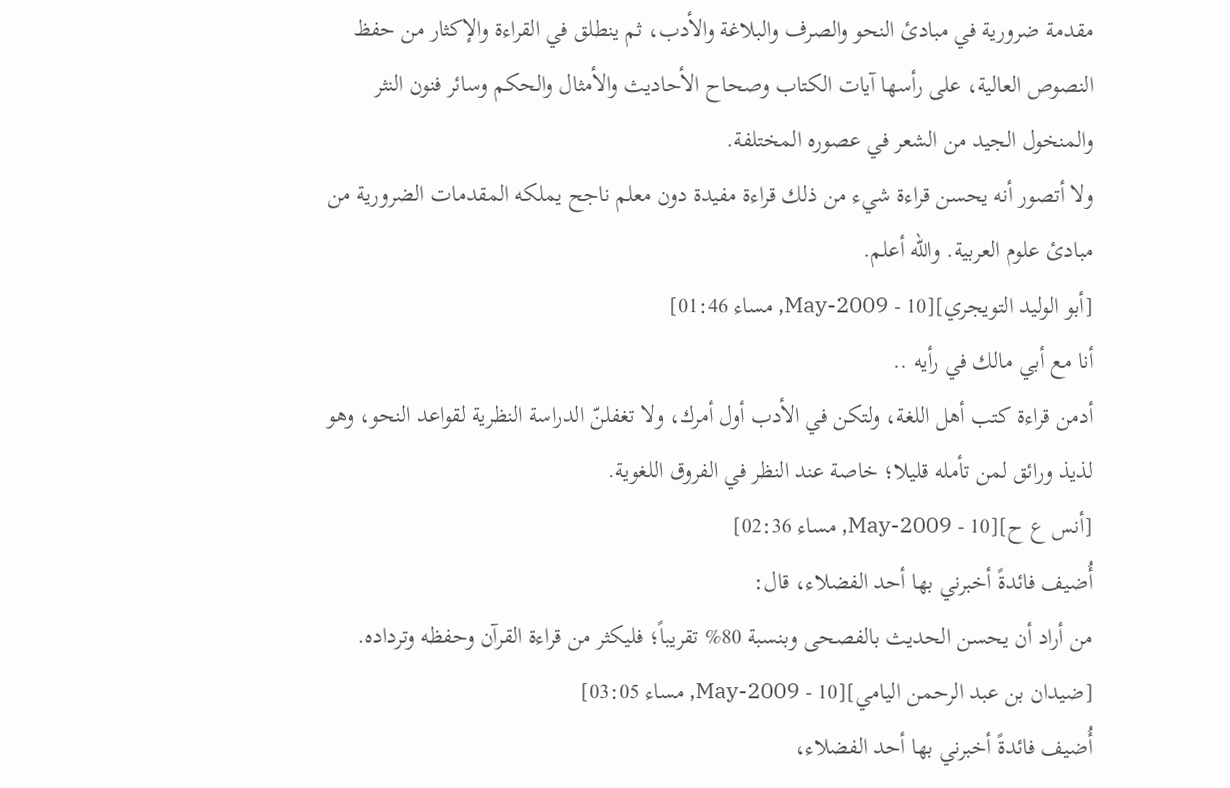مقدمة ضرورية في مبادئ النحو والصرف والبلاغة والأدب، ثم ينطلق في القراءة والإكثار من حفظ النصوص العالية، على رأسها آيات الكتاب وصحاح الأحاديث والأمثال والحكم وسائر فنون النثر والمنخول الجيد من الشعر في عصوره المختلفة.
ولا أتصور أنه يحسن قراءة شيء من ذلك قراءة مفيدة دون معلم ناجح يملكه المقدمات الضرورية من مبادئ علوم العربية. والله أعلم.
[أبو الوليد التويجري][10 - May-2009, مساء 01:46]
أنا مع أبي مالك في رأيه ..
أدمن قراءة كتب أهل اللغة، ولتكن في الأدب أول أمرك، ولا تغفلنّ الدراسة النظرية لقواعد النحو، وهو لذيذ ورائق لمن تأمله قليلا؛ خاصة عند النظر في الفروق اللغوية.
[أنس ع ح][10 - May-2009, مساء 02:36]
أُضيف فائدةً أخبرني بها أحد الفضلاء، قال:
من أراد أن يحسن الحديث بالفصحى وبنسبة 80% تقريباً؛ فليكثر من قراءة القرآن وحفظه وترداده.
[ضيدان بن عبد الرحمن اليامي][10 - May-2009, مساء 03:05]
أُضيف فائدةً أخبرني بها أحد الفضلاء،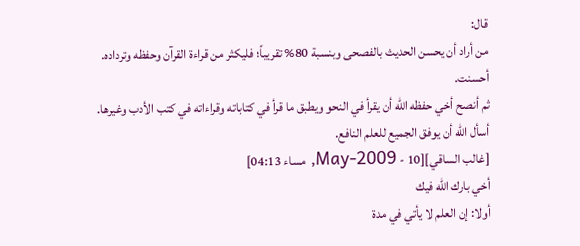قال:
من أراد أن يحسن الحديث بالفصحى وبنسبة 80% تقريباً؛ فليكثر من قراءة القرآن وحفظه وترداده.
أحسنت.
ثم أنصح أخي حفظه الله أن يقرأ في النحو ويطبق ما قرأ في كتاباته وقراءاته في كتب الأدب وغيرها.
أسأل الله أن يوفق الجميع للعلم النافع.
[غالب الساقي][10 - May-2009, مساء 04:13]
أخي بارك الله فيك
أولا: إن العلم لا يأتي في مدة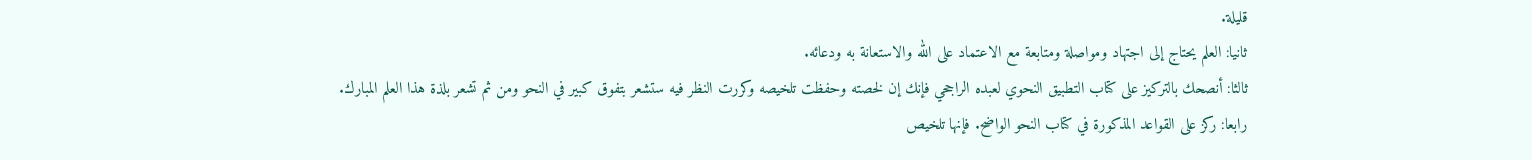قليلة.
ثانيا: العلم يحتاج إلى اجتهاد ومواصلة ومتابعة مع الاعتماد على الله والاستعانة به ودعائه.
ثالثا: أنصحك بالتركيز على كتاب التطبيق النحوي لعبده الراجحي فإنك إن لخصته وحفظت تلخيصه وكررت النظر فيه ستشعر بتفوق كبير في النحو ومن ثم تشعر بلذة هذا العلم المبارك.
رابعا: ركز على القواعد المذكورة في كتاب النحو الواضح. فإنها تلخيص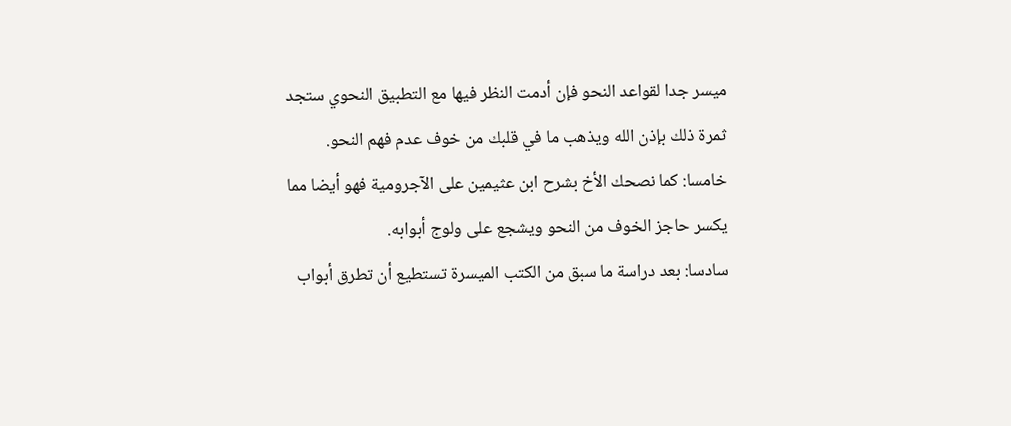ميسر جدا لقواعد النحو فإن أدمت النظر فيها مع التطبيق النحوي ستجد ثمرة ذلك بإذن الله ويذهب ما في قلبك من خوف عدم فهم النحو.
خامسا: كما نصحك الأخ بشرح ابن عثيمين على الآجرومية فهو أيضا مما يكسر حاجز الخوف من النحو ويشجع على ولوج أبوابه.
سادسا: بعد دراسة ما سبق من الكتب الميسرة تستطيع أن تطرق أبواب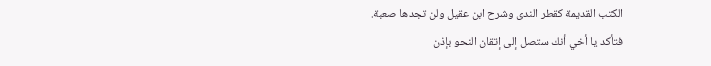الكتب القديمة كقطر الندى وشرح ابن عقيل ولن تجدها صعبة.
فتأكد يا أخي أنك ستصل إلى إتقان النحو بإذن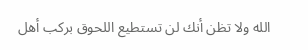الله ولا تظن أنك لن تستطيع اللحوق بركب أهل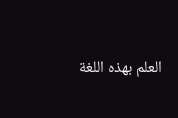العلم بهذه اللغة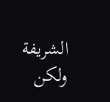الشريفة ولكن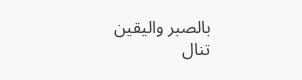بالصبر واليقين تنال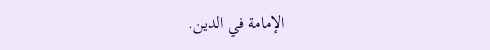الإمامة في الدين.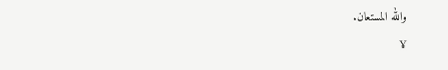والله المستعان.
¥